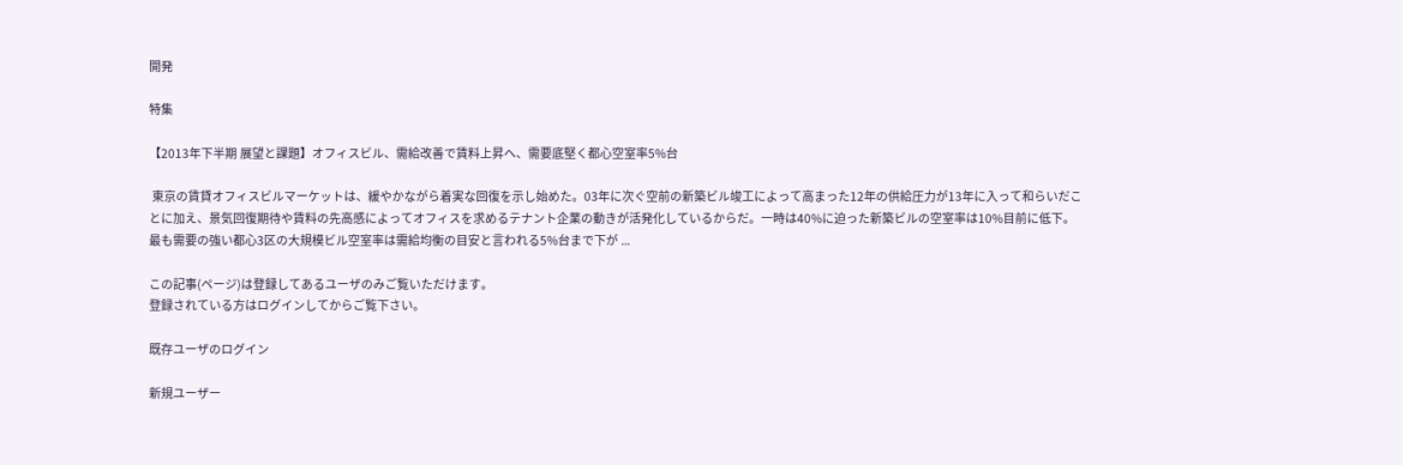開発

特集

【2013年下半期 展望と課題】オフィスビル、需給改善で賃料上昇へ、需要底堅く都心空室率5%台

 東京の賃貸オフィスビルマーケットは、緩やかながら着実な回復を示し始めた。03年に次ぐ空前の新築ビル竣工によって高まった12年の供給圧力が13年に入って和らいだことに加え、景気回復期待や賃料の先高感によってオフィスを求めるテナント企業の動きが活発化しているからだ。一時は40%に迫った新築ビルの空室率は10%目前に低下。最も需要の強い都心3区の大規模ビル空室率は需給均衡の目安と言われる5%台まで下が ...

この記事(ページ)は登録してあるユーザのみご覧いただけます。
登録されている方はログインしてからご覧下さい。

既存ユーザのログイン

新規ユーザー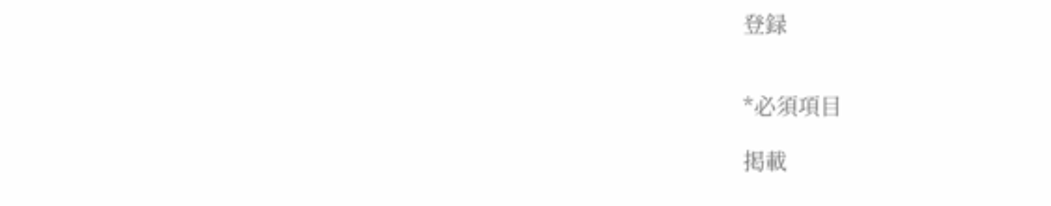登録


*必須項目

掲載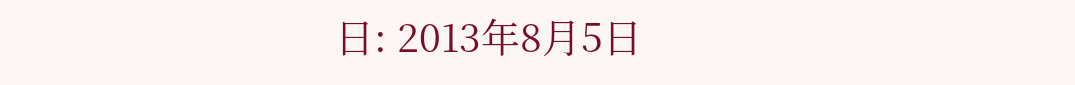日: 2013年8月5日